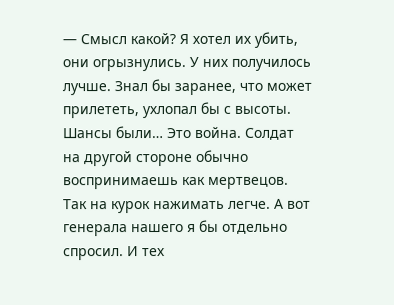— Смысл какой? Я хотел их убить, они огрызнулись. У них получилось лучше. Знал бы заранее, что может прилететь, ухлопал бы с высоты. Шансы были… Это война. Солдат на другой стороне обычно воспринимаешь как мертвецов. Так на курок нажимать легче. А вот генерала нашего я бы отдельно спросил. И тех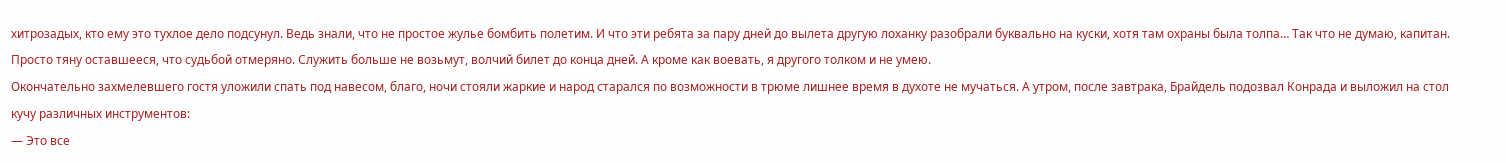хитрозадых, кто ему это тухлое дело подсунул. Ведь знали, что не простое жулье бомбить полетим. И что эти ребята за пару дней до вылета другую лоханку разобрали буквально на куски, хотя там охраны была толпа… Так что не думаю, капитан. Просто тяну оставшееся, что судьбой отмеряно. Служить больше не возьмут, волчий билет до конца дней. А кроме как воевать, я другого толком и не умею.
Окончательно захмелевшего гостя уложили спать под навесом, благо, ночи стояли жаркие и народ старался по возможности в трюме лишнее время в духоте не мучаться. А утром, после завтрака, Брайдель подозвал Конрада и выложил на стол кучу различных инструментов:
— Это все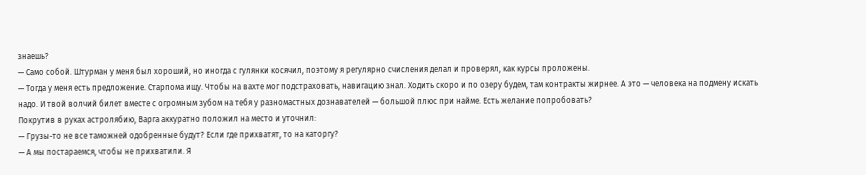знаешь?
— Само собой. Штурман у меня был хороший, но иногда с гулянки косячил, поэтому я регулярно счисления делал и проверял, как курсы проложены.
— Тогда у меня есть предложение. Старпома ищу. Чтобы на вахте мог подстраховать, навигацию знал. Ходить скоро и по озеру будем, там контракты жирнее. А это — человека на подмену искать надо. И твой волчий билет вместе с огромным зубом на тебя у разномастных дознавателей — большой плюс при найме. Есть желание попробовать?
Покрутив в руках астролябию, Варга аккуратно положил на место и уточнил:
— Грузы-то не все таможней одобренные будут? Если где прихватят, то на каторгу?
— А мы постараемся, чтобы не прихватили. Я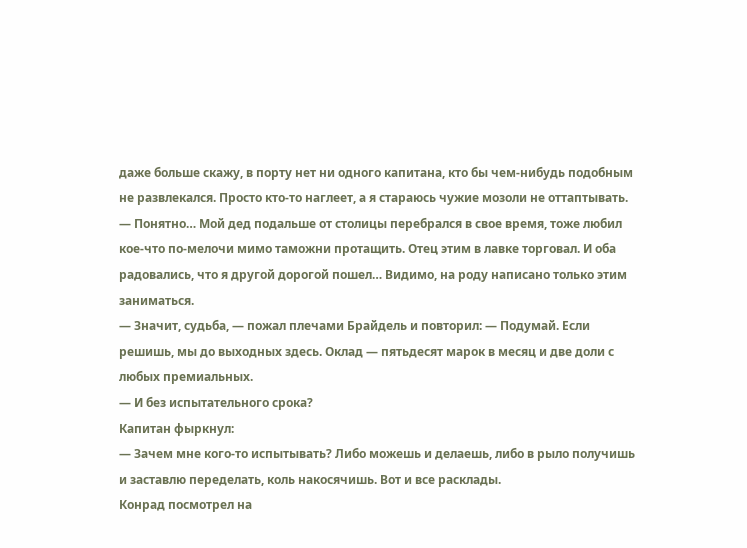даже больше скажу, в порту нет ни одного капитана, кто бы чем-нибудь подобным не развлекался. Просто кто-то наглеет, а я стараюсь чужие мозоли не оттаптывать.
— Понятно… Мой дед подальше от столицы перебрался в свое время, тоже любил кое-что по-мелочи мимо таможни протащить. Отец этим в лавке торговал. И оба радовались, что я другой дорогой пошел… Видимо, на роду написано только этим заниматься.
— Значит, судьба, — пожал плечами Брайдель и повторил: — Подумай. Если решишь, мы до выходных здесь. Оклад — пятьдесят марок в месяц и две доли с любых премиальных.
— И без испытательного срока?
Капитан фыркнул:
— Зачем мне кого-то испытывать? Либо можешь и делаешь, либо в рыло получишь и заставлю переделать, коль накосячишь. Вот и все расклады.
Конрад посмотрел на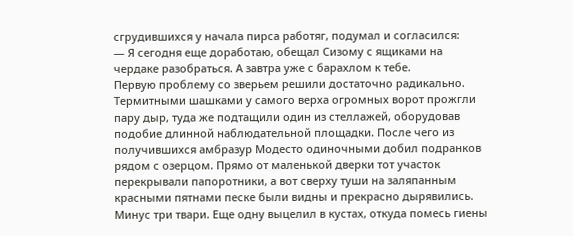сгрудившихся у начала пирса работяг, подумал и согласился:
— Я сегодня еще доработаю, обещал Сизому с ящиками на чердаке разобраться. А завтра уже с барахлом к тебе.
Первую проблему со зверьем решили достаточно радикально. Термитными шашками у самого верха огромных ворот прожгли пару дыр, туда же подтащили один из стеллажей, оборудовав подобие длинной наблюдательной площадки. После чего из получившихся амбразур Модесто одиночными добил подранков рядом с озерцом. Прямо от маленькой дверки тот участок перекрывали папоротники, а вот сверху туши на заляпанным красными пятнами песке были видны и прекрасно дырявились. Минус три твари. Еще одну выцелил в кустах, откуда помесь гиены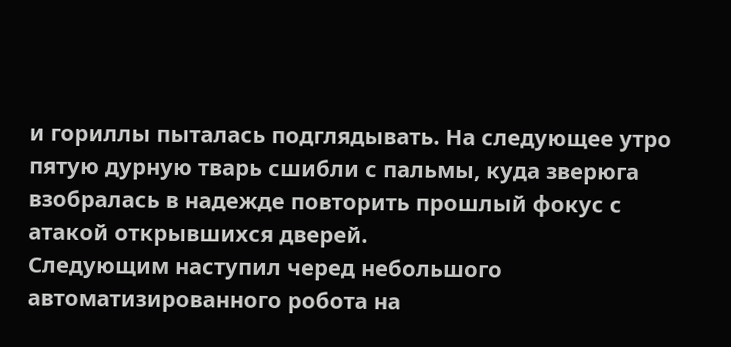и гориллы пыталась подглядывать. На следующее утро пятую дурную тварь сшибли с пальмы, куда зверюга взобралась в надежде повторить прошлый фокус с атакой открывшихся дверей.
Следующим наступил черед небольшого автоматизированного робота на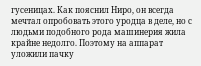гусеницах. Как пояснил Ниро, он всегда мечтал опробовать этого уродца в деле, но с людьми подобного рода машинерия жила крайне недолго. Поэтому на аппарат уложили пачку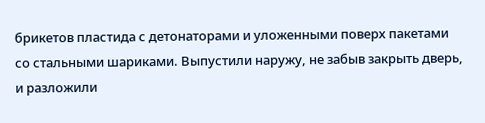брикетов пластида с детонаторами и уложенными поверх пакетами со стальными шариками. Выпустили наружу, не забыв закрыть дверь, и разложили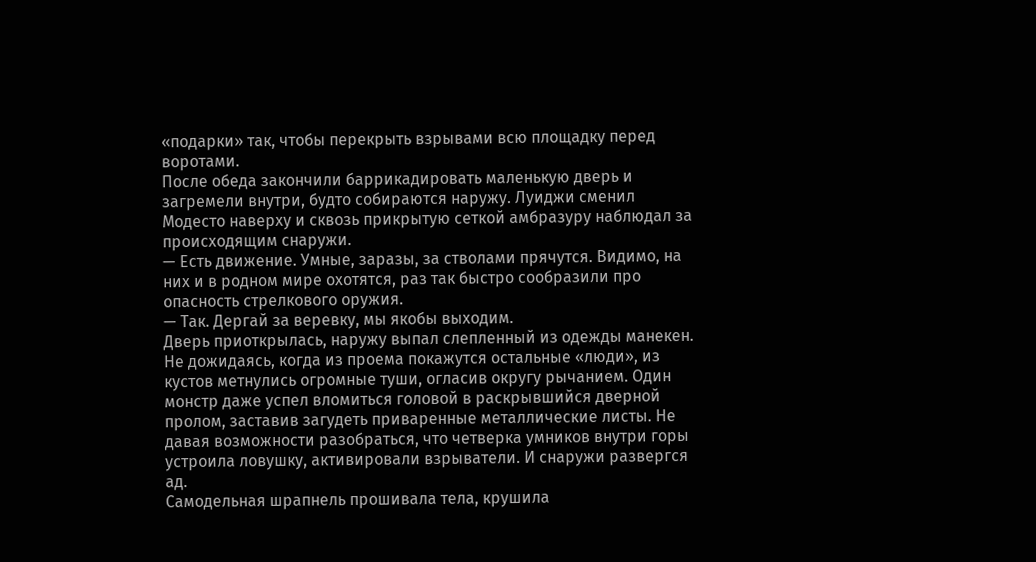«подарки» так, чтобы перекрыть взрывами всю площадку перед воротами.
После обеда закончили баррикадировать маленькую дверь и загремели внутри, будто собираются наружу. Луиджи сменил Модесто наверху и сквозь прикрытую сеткой амбразуру наблюдал за происходящим снаружи.
— Есть движение. Умные, заразы, за стволами прячутся. Видимо, на них и в родном мире охотятся, раз так быстро сообразили про опасность стрелкового оружия.
— Так. Дергай за веревку, мы якобы выходим.
Дверь приоткрылась, наружу выпал слепленный из одежды манекен. Не дожидаясь, когда из проема покажутся остальные «люди», из кустов метнулись огромные туши, огласив округу рычанием. Один монстр даже успел вломиться головой в раскрывшийся дверной пролом, заставив загудеть приваренные металлические листы. Не давая возможности разобраться, что четверка умников внутри горы устроила ловушку, активировали взрыватели. И снаружи развергся ад.
Самодельная шрапнель прошивала тела, крушила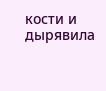кости и дырявила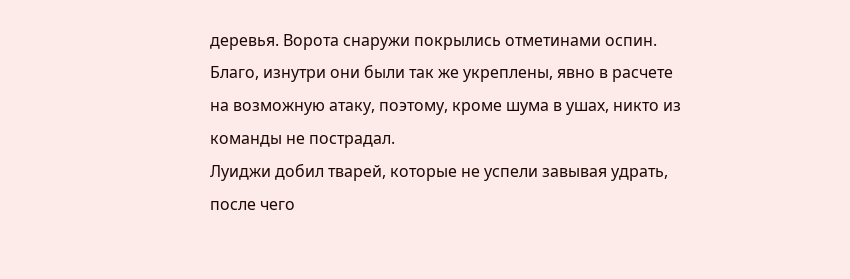деревья. Ворота снаружи покрылись отметинами оспин. Благо, изнутри они были так же укреплены, явно в расчете на возможную атаку, поэтому, кроме шума в ушах, никто из команды не пострадал.
Луиджи добил тварей, которые не успели завывая удрать, после чего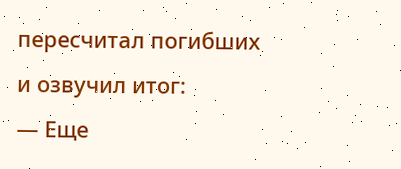пересчитал погибших и озвучил итог:
— Еще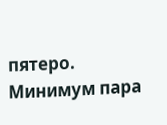пятеро. Минимум пара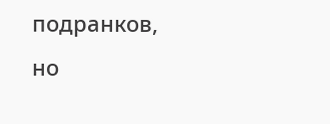подранков, но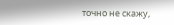точно не скажу,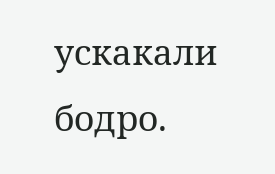ускакали бодро.